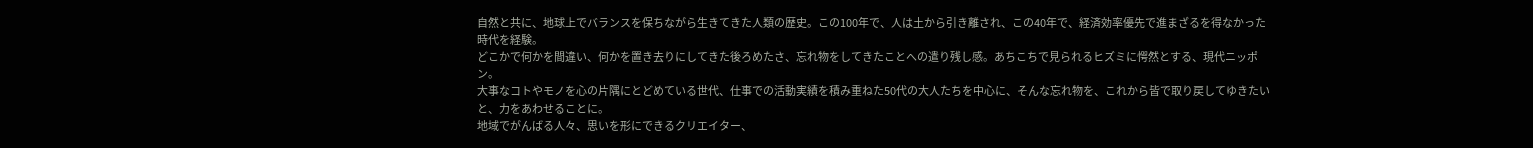自然と共に、地球上でバランスを保ちながら生きてきた人類の歴史。この100年で、人は土から引き離され、この40年で、経済効率優先で進まざるを得なかった時代を経験。
どこかで何かを間違い、何かを置き去りにしてきた後ろめたさ、忘れ物をしてきたことへの遣り残し感。あちこちで見られるヒズミに愕然とする、現代ニッポン。
大事なコトやモノを心の片隅にとどめている世代、仕事での活動実績を積み重ねた50代の大人たちを中心に、そんな忘れ物を、これから皆で取り戻してゆきたいと、力をあわせることに。
地域でがんばる人々、思いを形にできるクリエイター、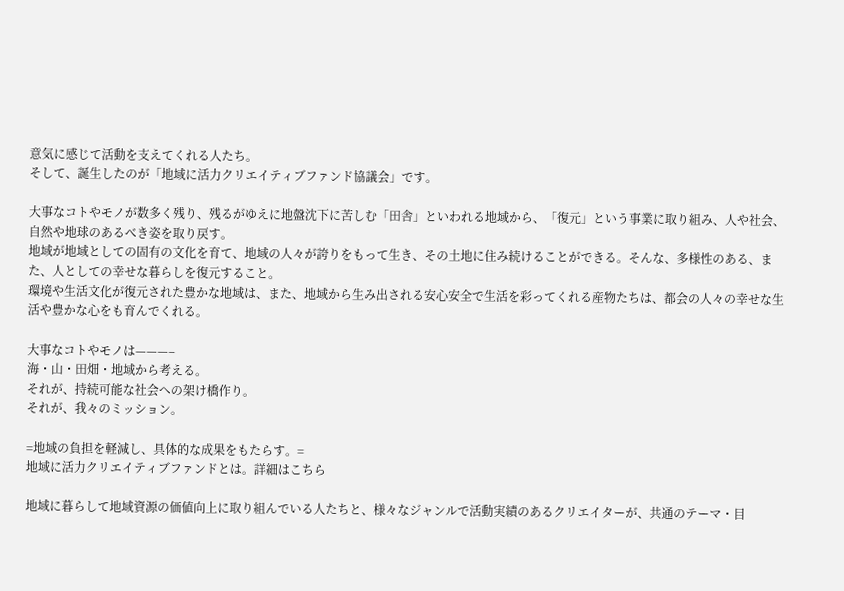意気に感じて活動を支えてくれる人たち。
そして、誕生したのが「地域に活力クリエイティブファンド協議会」です。

大事なコトやモノが数多く残り、残るがゆえに地盤沈下に苦しむ「田舎」といわれる地域から、「復元」という事業に取り組み、人や社会、自然や地球のあるべき姿を取り戻す。
地域が地域としての固有の文化を育て、地域の人々が誇りをもって生き、その土地に住み続けることができる。そんな、多様性のある、また、人としての幸せな暮らしを復元すること。
環境や生活文化が復元された豊かな地域は、また、地域から生み出される安心安全で生活を彩ってくれる産物たちは、都会の人々の幸せな生活や豊かな心をも育んでくれる。

大事なコトやモノは———–
海・山・田畑・地域から考える。
それが、持続可能な社会への架け橋作り。
それが、我々のミッション。

=地域の負担を軽減し、具体的な成果をもたらす。=
地域に活力クリエイティブファンドとは。詳細はこちら

地域に暮らして地域資源の価値向上に取り組んでいる人たちと、様々なジャンルで活動実績のあるクリエイターが、共通のテーマ・目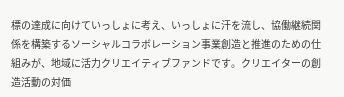標の達成に向けていっしょに考え、いっしょに汗を流し、協働継続関係を構築するソーシャルコラボレーション事業創造と推進のための仕組みが、地域に活力クリエイティブファンドです。クリエイターの創造活動の対価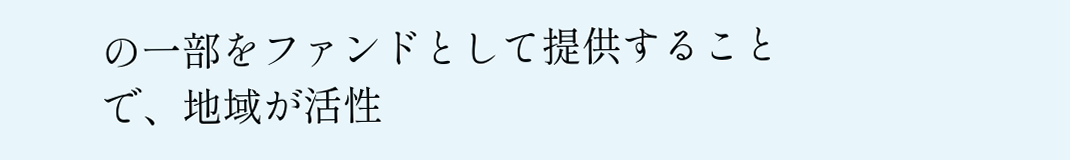の一部をファンドとして提供することで、地域が活性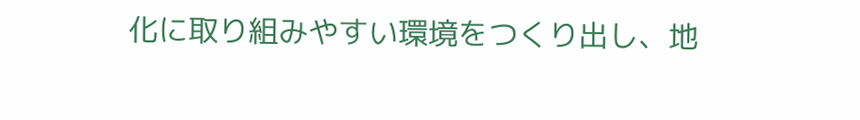化に取り組みやすい環境をつくり出し、地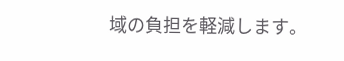域の負担を軽減します。